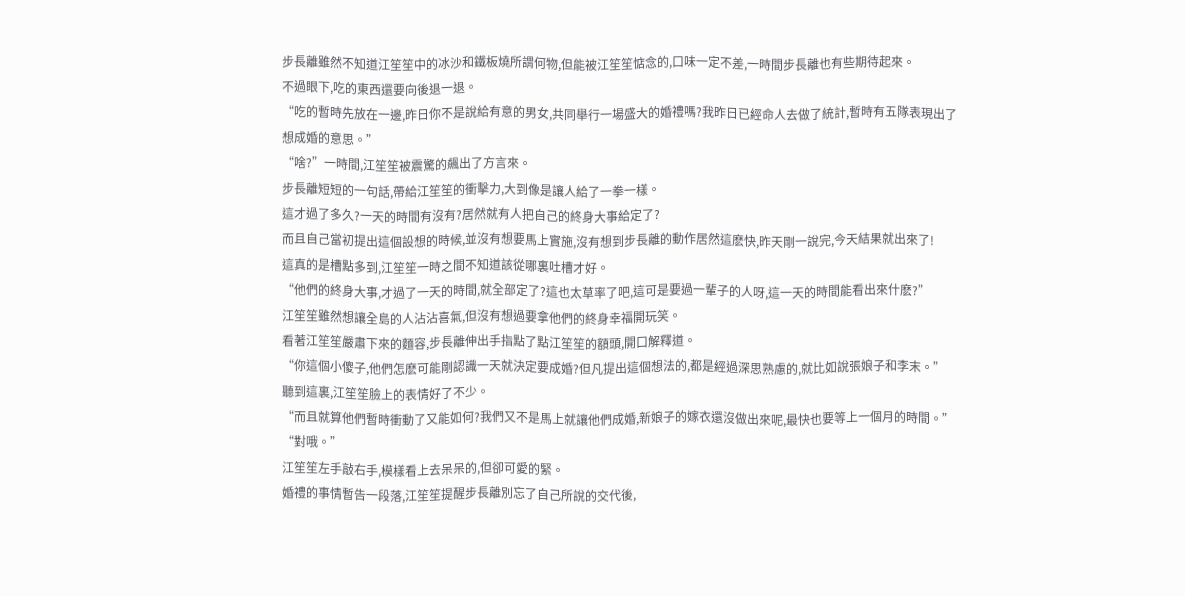步長離雖然不知道江笙笙中的冰沙和鐵板燒所謂何物,但能被江笙笙惦念的,口味一定不差,一時間步長離也有些期待起來。
不過眼下,吃的東西還要向後退一退。
“吃的暫時先放在一邊,昨日你不是說給有意的男女,共同舉行一場盛大的婚禮嗎?我昨日已經命人去做了統計,暫時有五隊表現出了想成婚的意思。”
“啥?”一時間,江笙笙被震驚的飆出了方言來。
步長離短短的一句話,帶給江笙笙的衝擊力,大到像是讓人給了一拳一樣。
這才過了多久?一天的時間有沒有?居然就有人把自己的終身大事給定了?
而且自己當初提出這個設想的時候,並沒有想要馬上實施,沒有想到步長離的動作居然這麽快,昨天剛一說完,今天結果就出來了!
這真的是槽點多到,江笙笙一時之間不知道該從哪裏吐槽才好。
“他們的終身大事,才過了一天的時間,就全部定了?這也太草率了吧,這可是要過一輩子的人呀,這一天的時間能看出來什麽?”
江笙笙雖然想讓全島的人沾沾喜氣,但沒有想過要拿他們的終身幸福開玩笑。
看著江笙笙嚴肅下來的麵容,步長離伸出手指點了點江笙笙的額頭,開口解釋道。
“你這個小傻子,他們怎麽可能剛認識一天就決定要成婚?但凡提出這個想法的,都是經過深思熟慮的,就比如說張娘子和李末。”
聽到這裏,江笙笙臉上的表情好了不少。
“而且就算他們暫時衝動了又能如何?我們又不是馬上就讓他們成婚,新娘子的嫁衣還沒做出來呢,最快也要等上一個月的時間。”
“對哦。”
江笙笙左手敲右手,模樣看上去呆呆的,但卻可愛的緊。
婚禮的事情暫告一段落,江笙笙提醒步長離別忘了自己所說的交代後,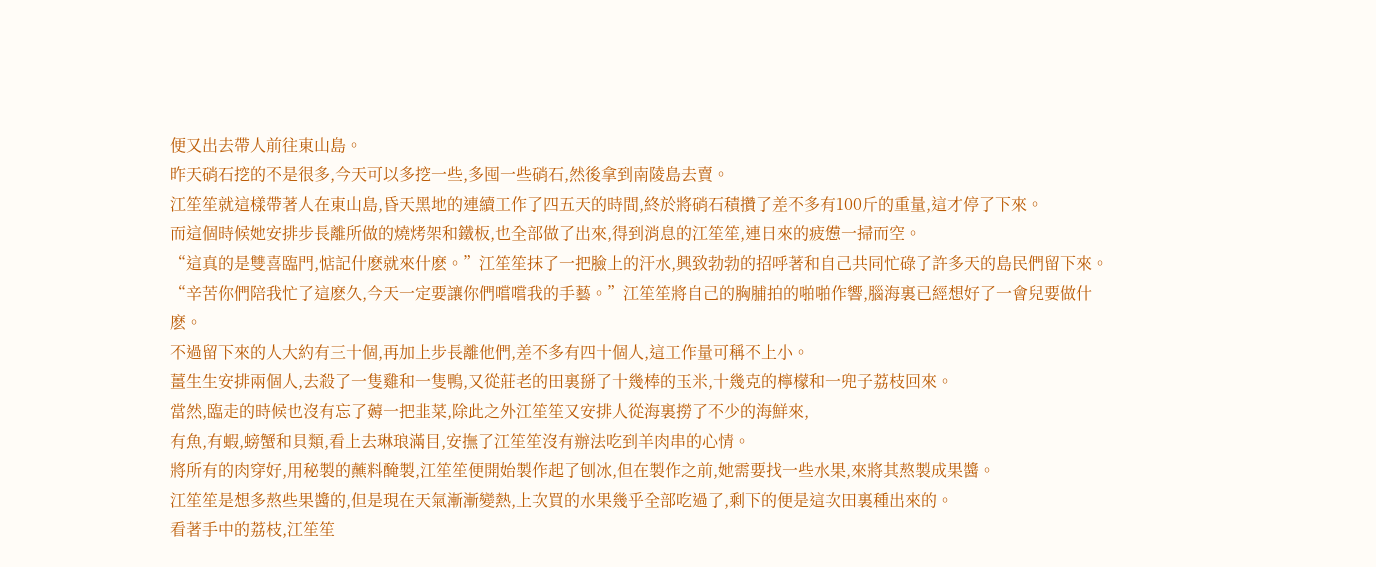便又出去帶人前往東山島。
昨天硝石挖的不是很多,今天可以多挖一些,多囤一些硝石,然後拿到南陵島去賣。
江笙笙就這樣帶著人在東山島,昏天黑地的連續工作了四五天的時間,終於將硝石積攢了差不多有100斤的重量,這才停了下來。
而這個時候她安排步長離所做的燒烤架和鐵板,也全部做了出來,得到消息的江笙笙,連日來的疲憊一掃而空。
“這真的是雙喜臨門,惦記什麽就來什麽。”江笙笙抹了一把臉上的汗水,興致勃勃的招呼著和自己共同忙碌了許多天的島民們留下來。
“辛苦你們陪我忙了這麽久,今天一定要讓你們嚐嚐我的手藝。”江笙笙將自己的胸脯拍的啪啪作響,腦海裏已經想好了一會兒要做什麽。
不過留下來的人大約有三十個,再加上步長離他們,差不多有四十個人,這工作量可稱不上小。
薑生生安排兩個人,去殺了一隻雞和一隻鴨,又從莊老的田裏掰了十幾棒的玉米,十幾克的檸檬和一兜子荔枝回來。
當然,臨走的時候也沒有忘了薅一把韭菜,除此之外江笙笙又安排人從海裏撈了不少的海鮮來,
有魚,有蝦,螃蟹和貝類,看上去琳琅滿目,安撫了江笙笙沒有辦法吃到羊肉串的心情。
將所有的肉穿好,用秘製的蘸料醃製,江笙笙便開始製作起了刨冰,但在製作之前,她需要找一些水果,來將其熬製成果醬。
江笙笙是想多熬些果醬的,但是現在天氣漸漸變熱,上次買的水果幾乎全部吃過了,剩下的便是這次田裏種出來的。
看著手中的荔枝,江笙笙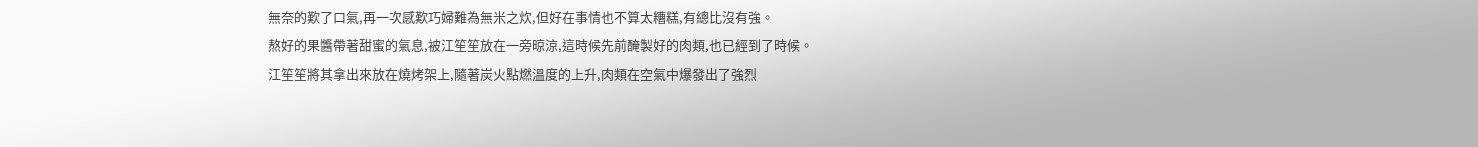無奈的歎了口氣,再一次感歎巧婦難為無米之炊,但好在事情也不算太糟糕,有總比沒有強。
熬好的果醬帶著甜蜜的氣息,被江笙笙放在一旁晾涼,這時候先前醃製好的肉類,也已經到了時候。
江笙笙將其拿出來放在燒烤架上,隨著炭火點燃溫度的上升,肉類在空氣中爆發出了強烈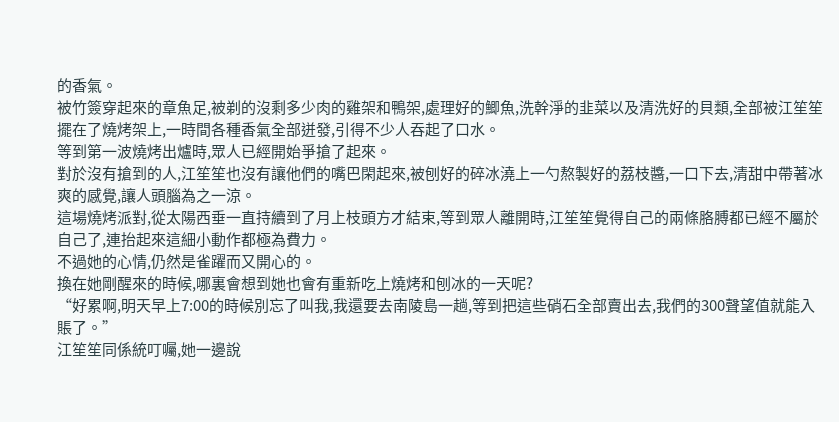的香氣。
被竹簽穿起來的章魚足,被剃的沒剩多少肉的雞架和鴨架,處理好的鯽魚,洗幹淨的韭菜以及清洗好的貝類,全部被江笙笙擺在了燒烤架上,一時間各種香氣全部迸發,引得不少人吞起了口水。
等到第一波燒烤出爐時,眾人已經開始爭搶了起來。
對於沒有搶到的人,江笙笙也沒有讓他們的嘴巴閑起來,被刨好的碎冰澆上一勺熬製好的荔枝醬,一口下去,清甜中帶著冰爽的感覺,讓人頭腦為之一涼。
這場燒烤派對,從太陽西垂一直持續到了月上枝頭方才結束,等到眾人離開時,江笙笙覺得自己的兩條胳膊都已經不屬於自己了,連抬起來這細小動作都極為費力。
不過她的心情,仍然是雀躍而又開心的。
換在她剛醒來的時候,哪裏會想到她也會有重新吃上燒烤和刨冰的一天呢?
“好累啊,明天早上7:00的時候別忘了叫我,我還要去南陵島一趟,等到把這些硝石全部賣出去,我們的300聲望值就能入賬了。”
江笙笙同係統叮囑,她一邊說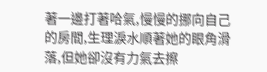著一邊打著哈氣,慢慢的挪向自己的房間,生理淚水順著她的眼角滑落,但她卻沒有力氣去擦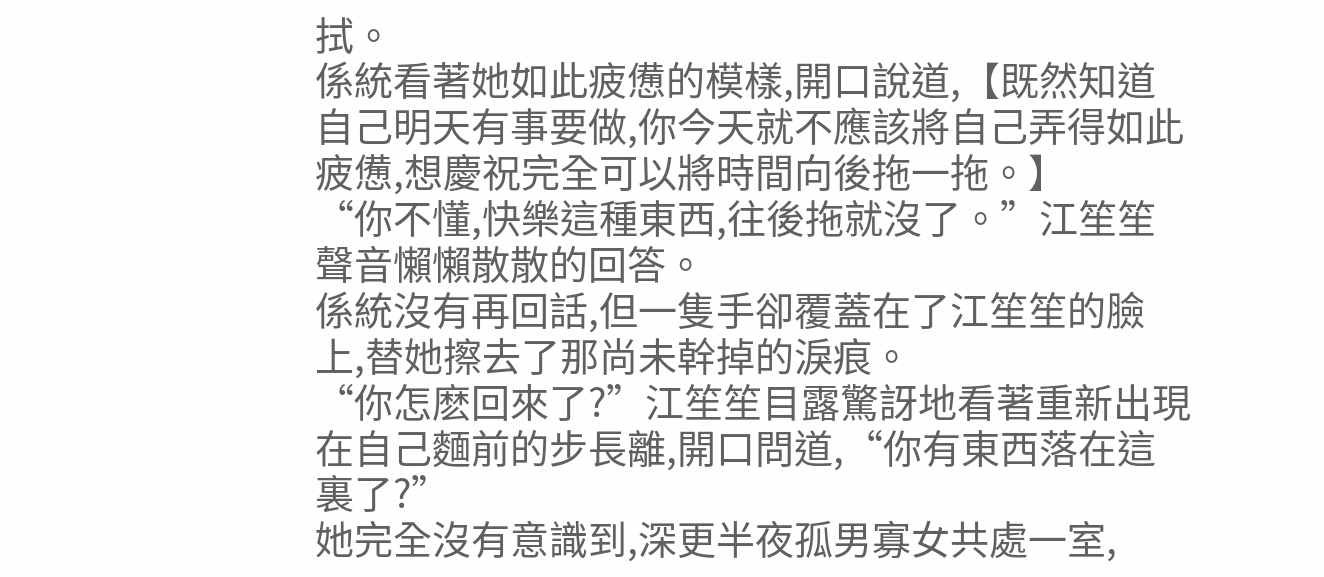拭。
係統看著她如此疲憊的模樣,開口說道,【既然知道自己明天有事要做,你今天就不應該將自己弄得如此疲憊,想慶祝完全可以將時間向後拖一拖。】
“你不懂,快樂這種東西,往後拖就沒了。”江笙笙聲音懶懶散散的回答。
係統沒有再回話,但一隻手卻覆蓋在了江笙笙的臉上,替她擦去了那尚未幹掉的淚痕。
“你怎麽回來了?”江笙笙目露驚訝地看著重新出現在自己麵前的步長離,開口問道,“你有東西落在這裏了?”
她完全沒有意識到,深更半夜孤男寡女共處一室,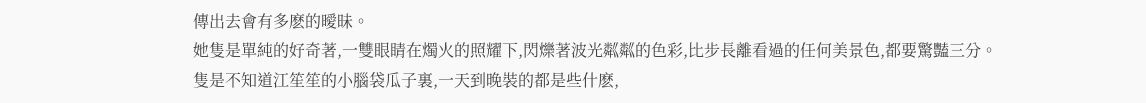傳出去會有多麽的曖昧。
她隻是單純的好奇著,一雙眼睛在燭火的照耀下,閃爍著波光粼粼的色彩,比步長離看過的任何美景色,都要驚豔三分。
隻是不知道江笙笙的小腦袋瓜子裏,一天到晚裝的都是些什麽,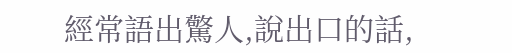經常語出驚人,說出口的話,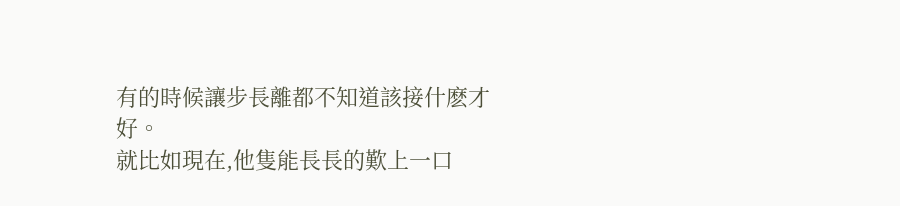有的時候讓步長離都不知道該接什麽才好。
就比如現在,他隻能長長的歎上一口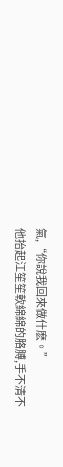氣,“你說我回來做什麽。”
他抬起江笙笙軟綿綿的胳膊,手不清不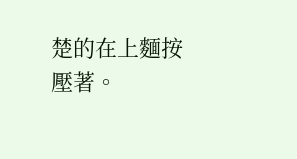楚的在上麵按壓著。